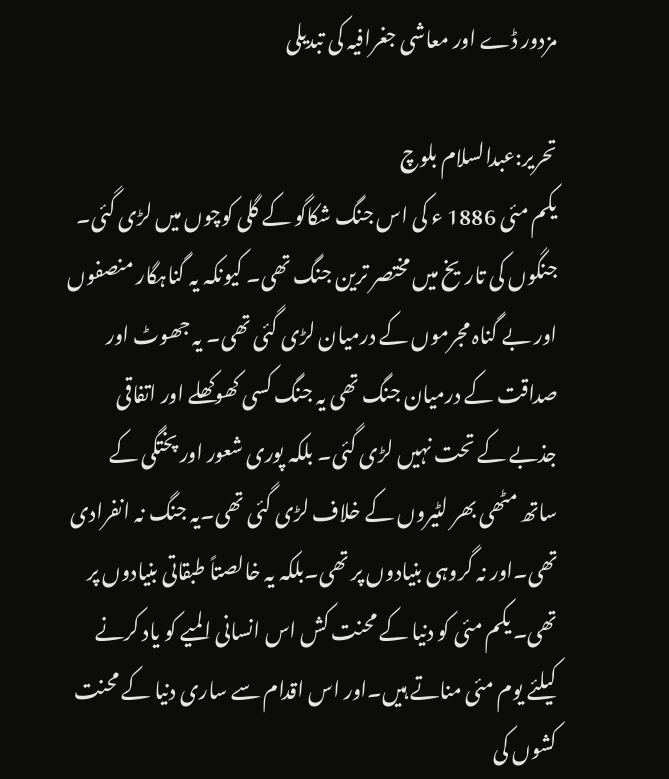مزدور ڈے اور معاشی جغرافیہ کی تبدیلی

تحریر:عبدالسلام بلوچ
یکم مئی 1886 ء کی اس جنگ شکاگو کے گلی کوچوں میں لڑی گئی۔ جنگوں کی تاریخ میں مختصر ترین جنگ تھی۔ کیونکہ یہ گناہگار منصفوں اور بے گناہ مجرموں کے درمیان لڑی گئی تھی۔ یہ جھوٹ اور صداقت کے درمیان جنگ تھی یہ جنگ کسی کھوکھلے اور اتفاقی جذبے کے تحت نہیں لڑی گئی۔ بلکہ پوری شعور اور پختگی کے ساتھ مٹھی بھر لٹیروں کے خلاف لڑی گئی تھی۔یہ جنگ نہ انفرادی تھی۔اور نہ گروہی بنیادوں پر تھی۔بلکہ یہ خالصتاً طبقاتی بنیادوں پر تھی۔ یکم مئی کو دنیا کے محنت کش اس انسانی المیے کو یاد کرنے کیلئے یوم مئی مناتے ہیں۔اور اس اقدام سے ساری دنیا کے محنت کشوں کی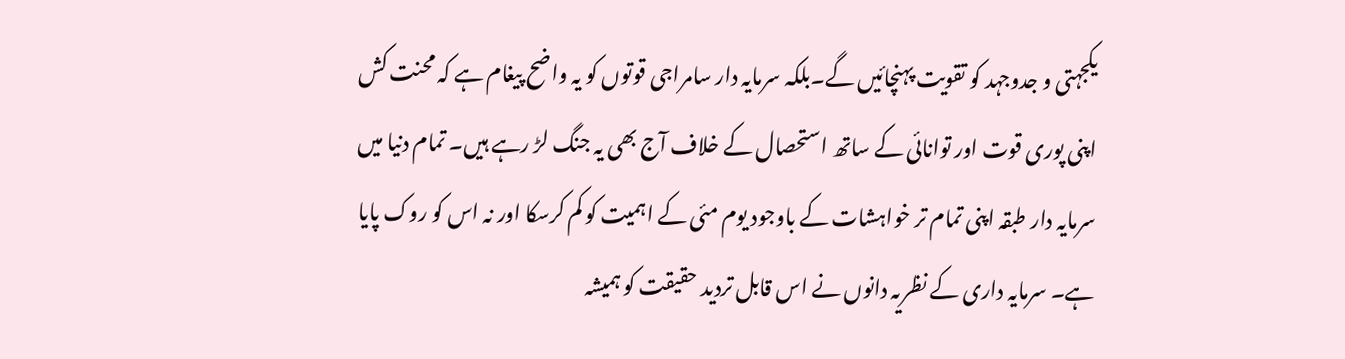یکجہتی و جدوجہد کو تقویت پہنچائیں گے۔بلکہ سرمایہ دار سامراجی قوتوں کو یہ واضح پیغام ہے کہ محنت کش اپنی پوری قوت اور توانائی کے ساتھ استحصال کے خلاف آج بھی یہ جنگ لڑ رہے ہیں۔ تمام دنیا میں سرمایہ دار طبقہ اپنی تمام تر خواہشات کے باوجود یوم مئی کے اہمیت کو کم کرسکا اور نہ اس کو روک پایا ہے۔ سرمایہ داری کے نظریہ دانوں نے اس قابل تردید حقیقت کو ہمیشہ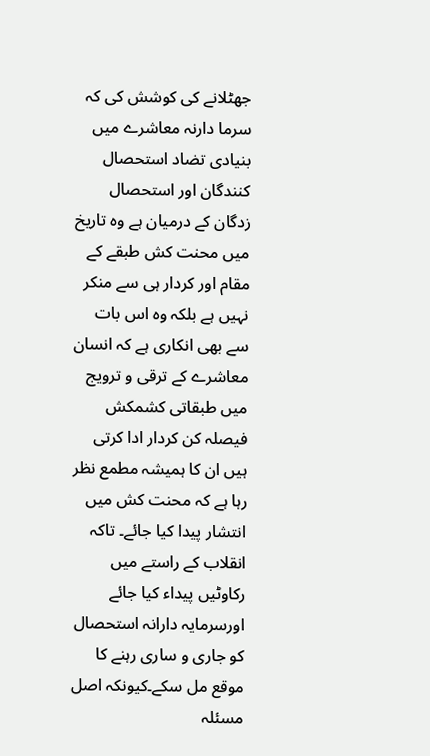جھٹلانے کی کوشش کی کہ سرما دارنہ معاشرے میں بنیادی تضاد استحصال کنندگان اور استحصال زدگان کے درمیان ہے وہ تاریخ میں محنت کش طبقے کے مقام اور کردار ہی سے منکر نہیں ہے بلکہ وہ اس بات سے بھی انکاری ہے کہ انسان معاشرے کے ترقی و ترویج میں طبقاتی کشمکش فیصلہ کن کردار ادا کرتی ہیں ان کا ہمیشہ مطمع نظر رہا ہے کہ محنت کش میں انتشار پیدا کیا جائے۔ تاکہ انقلاب کے راستے میں رکاوٹیں پیداء کیا جائے اورسرمایہ دارانہ استحصال کو جاری و ساری رہنے کا موقع مل سکے۔کیونکہ اصل مسئلہ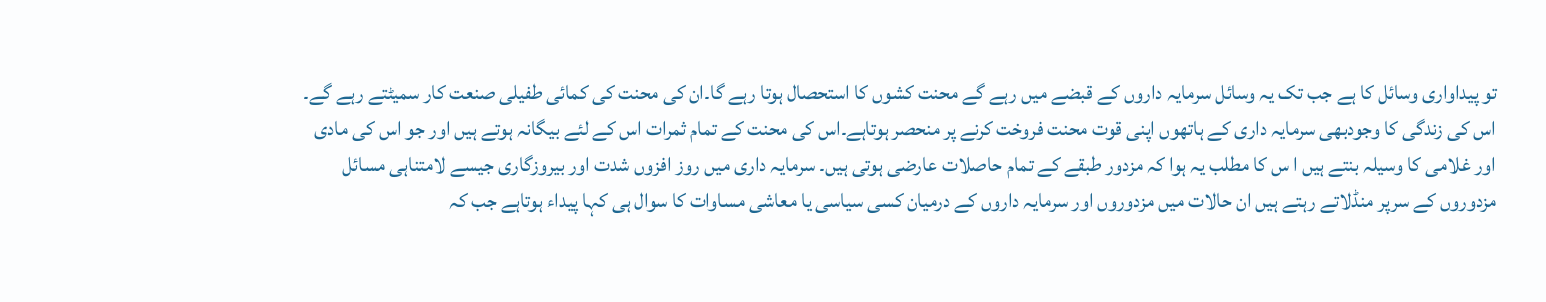تو پیداواری وسائل کا ہے جب تک یہ وسائل سرمایہ داروں کے قبضے میں رہے گے محنت کشوں کا استحصال ہوتا رہے گا۔ان کی محنت کی کمائی طفیلی صنعت کار سمیٹتے رہے گے۔ اس کی زندگی کا وجودبھی سرمایہ داری کے ہاتھوں اپنی قوت محنت فروخت کرنے پر منحصر ہوتاہے۔اس کی محنت کے تمام ثمرات اس کے لئے بیگانہ ہوتے ہیں اور جو اس کی مادی اور غلامی کا وسیلہ بنتے ہیں ا س کا مطلب یہ ہوا کہ مزدور طبقے کے تمام حاصلات عارضی ہوتی ہیں۔ سرمایہ داری میں روز افزوں شدت اور بیروزگاری جیسے لامتناہی مسائل مزدوروں کے سرپر منڈلاتے رہتے ہیں ان حالات میں مزدوروں اور سرمایہ داروں کے درمیان کسی سیاسی یا معاشی مساوات کا سوال ہی کہا پیداء ہوتاہے جب کہ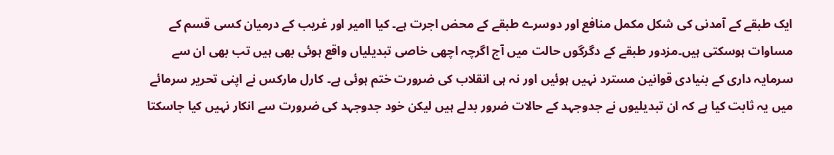ایک طبقے کے آمدنی کی شکل مکمل منافع اور دوسرے طبقے کے محض اجرت ہے۔ کیا اامیر اور غریب کے درمیان کسی قسم کے مساوات ہوسکتی ہیں۔مزدور طبقے کے دگرگوں حالت میں آج اگرچہ اچھی خاصی تبدیلیاں واقع ہوئی بھی ہیں تب بھی ان سے سرمایہ داری کے بنیادی قوانین مسترد نہیں ہوئیں اور نہ ہی انقلاب کی ضرورت ختم ہوئی ہے۔ کارل مارکس نے اپنی تحریر سرمائے میں یہ ثابت کیا ہے کہ ان تبدیلیوں نے جدوجہد کے حالات ضرور بدلے ہیں لیکن خود جدوجہد کی ضرورت سے انکار نہیں کیا جاسکتا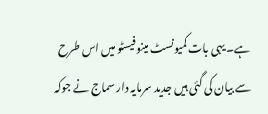ہے۔ یہی بات کمیونسٹ مینو فیسٹو میں اس طرح سے بیان کی گئی ہیں جدید سرمایہ دار سماج نے جوکہ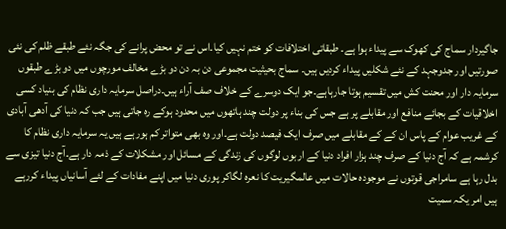جاگیردار سماج کی کھوک سے پیداء ہوا ہے۔ طبقاتی اختلافات کو ختم نہیں کیا۔اس نے تو محض پرانے کی جگہ نئے طبقے ظلم کی نئی صورتیں اور جدوجہد کے نئے شکلیں پیداء کردیں ہیں۔ سماج بحیثیت مجموعی دن بہ دن دو بڑے مخالف مورچوں میں دو بڑے طبقوں سرمایہ دار اور محنت کش میں تقسیم ہوتا جارہاہے۔جو ایک دوسرے کے خلاف صف آراء ہیں۔دراصل سرمایہ داری نظام کی بنیاد کسی اخلاقیات کے بجائے منافع اور مقابلے پر ہے جس کی بناء پر دولت چند ہاتھوں میں محدود ہوکے رہ جاتی ہیں جب کہ دنیا کی آدھی آبادی کے غریب عوام کے پاس ان کے کے مقابلے میں صرف ایک فیصد دولت ہے۔اور وہ بھی متواتر کم ہورہے ہیں یہ سرمایہ داری نظام کا کرشمہ ہے کہ آج دنیا کے صرف چند ہزار افراد دنیا کے اربوں لوگوں کی زندگی کے مسائل اور مشکلات کے ذمہ دار ہے۔آج دنیا تیزی سے بدل رہا ہے سامراجی قوتوں نے موجودہ حالات میں عالمگیریت کا نعرہ لگاکر پوری دنیا میں اپنے مفادات کے لئے آسانیاں پیداء کررہے ہیں امر یکہ سمیت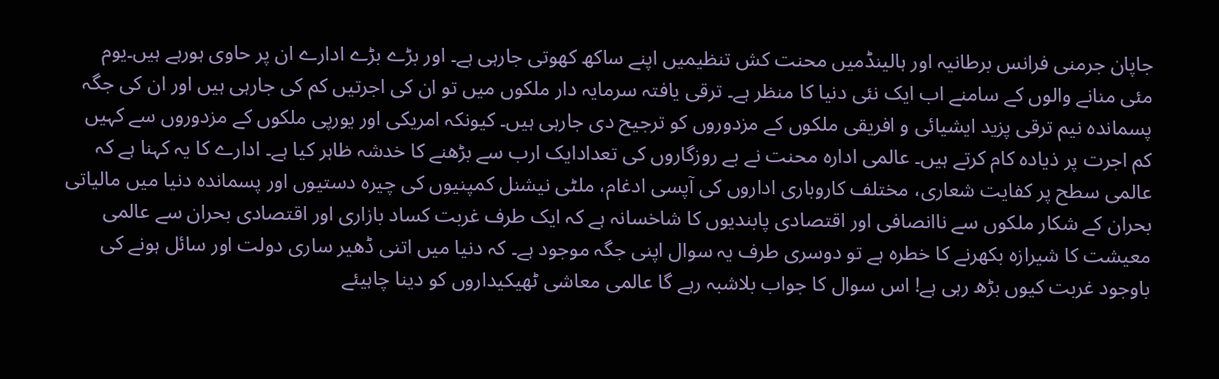جاپان جرمنی فرانس برطانیہ اور ہالینڈمیں محنت کش تنظیمیں اپنے ساکھ کھوتی جارہی ہے۔ اور بڑے بڑے ادارے ان پر حاوی ہورہے ہیں۔یوم مئی منانے والوں کے سامنے اب ایک نئی دنیا کا منظر ہے۔ ترقی یافتہ سرمایہ دار ملکوں میں تو ان کی اجرتیں کم کی جارہی ہیں اور ان کی جگہ پسماندہ نیم ترقی پزید ایشیائی و افریقی ملکوں کے مزدوروں کو ترجیح دی جارہی ہیں۔ کیونکہ امریکی اور یورپی ملکوں کے مزدوروں سے کہیں کم اجرت پر ذیادہ کام کرتے ہیں۔ عالمی ادارہ محنت نے بے روزگاروں کی تعدادایک ارب سے بڑھنے کا خدشہ ظاہر کیا ہے۔ ادارے کا یہ کہنا ہے کہ عالمی سطح پر کفایت شعاری، مختلف کاروباری اداروں کی آپسی ادغام، ملٹی نیشنل کمپنیوں کی چیرہ دستیوں اور پسماندہ دنیا میں مالیاتی بحران کے شکار ملکوں سے ناانصافی اور اقتصادی پابندیوں کا شاخسانہ ہے کہ ایک طرف غربت کساد بازاری اور اقتصادی بحران سے عالمی معیشت کا شیرازہ بکھرنے کا خطرہ ہے تو دوسری طرف یہ سوال اپنی جگہ موجود ہے۔ کہ دنیا میں اتنی ڈھیر ساری دولت اور سائل ہونے کی باوجود غربت کیوں بڑھ رہی ہے! اس سوال کا جواب بلاشبہ رہے گا عالمی معاشی ٹھیکیداروں کو دینا چاہیئے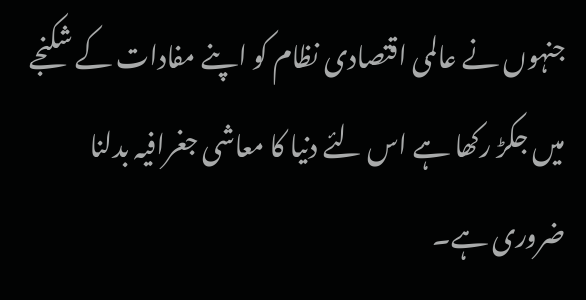جنہوں نے عالمی اقتصادی نظام کو اپنے مفادات کے شکنجے میں جکڑ رکھا ہے اس لئے دنیا کا معاشی جغرافیہ بدلنا ضروری ہے۔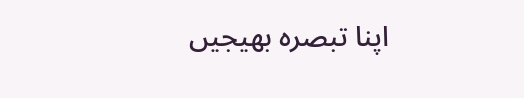اپنا تبصرہ بھیجیں